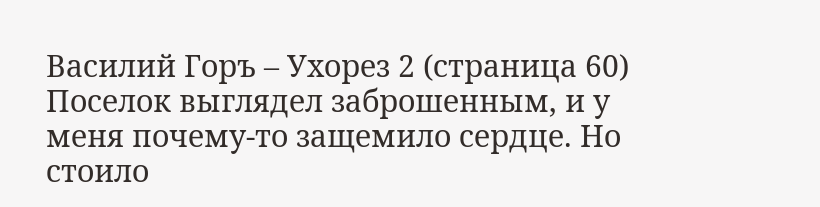Василий Горъ – Ухорез 2 (страница 60)
Поселок выглядел заброшенным, и у меня почему-то защемило сердце. Но стоило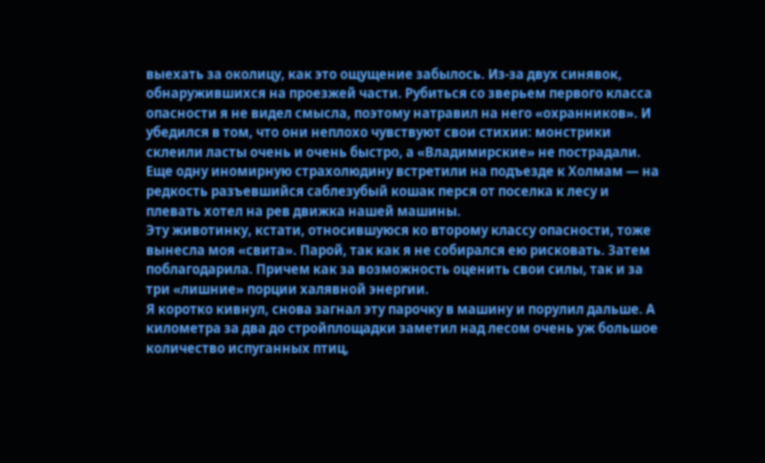выехать за околицу, как это ощущение забылось. Из-за двух синявок, обнаружившихся на проезжей части. Рубиться со зверьем первого класса опасности я не видел смысла, поэтому натравил на него «охранников». И убедился в том, что они неплохо чувствуют свои стихии: монстрики склеили ласты очень и очень быстро, а «Владимирские» не пострадали.
Еще одну иномирную страхолюдину встретили на подъезде к Холмам — на редкость разъевшийся саблезубый кошак перся от поселка к лесу и плевать хотел на рев движка нашей машины.
Эту животинку, кстати, относившуюся ко второму классу опасности, тоже вынесла моя «свита». Парой, так как я не собирался ею рисковать. Затем поблагодарила. Причем как за возможность оценить свои силы, так и за три «лишние» порции халявной энергии.
Я коротко кивнул, снова загнал эту парочку в машину и порулил дальше. А километра за два до стройплощадки заметил над лесом очень уж большое количество испуганных птиц,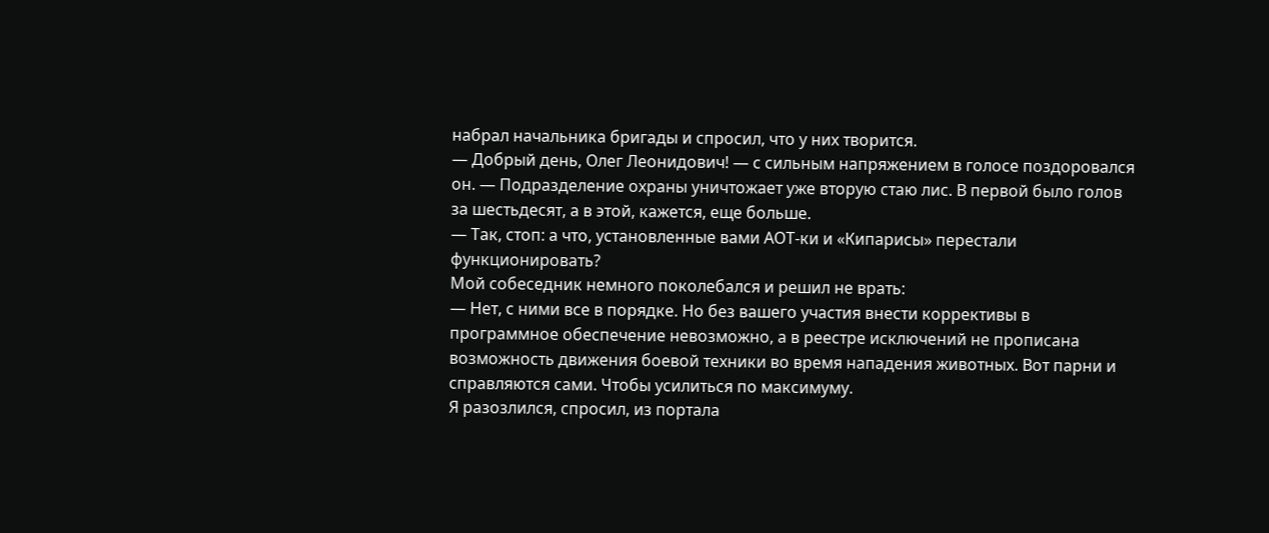набрал начальника бригады и спросил, что у них творится.
— Добрый день, Олег Леонидович! — с сильным напряжением в голосе поздоровался он. — Подразделение охраны уничтожает уже вторую стаю лис. В первой было голов за шестьдесят, а в этой, кажется, еще больше.
— Так, стоп: а что, установленные вами АОТ-ки и «Кипарисы» перестали функционировать?
Мой собеседник немного поколебался и решил не врать:
— Нет, с ними все в порядке. Но без вашего участия внести коррективы в программное обеспечение невозможно, а в реестре исключений не прописана возможность движения боевой техники во время нападения животных. Вот парни и справляются сами. Чтобы усилиться по максимуму.
Я разозлился, спросил, из портала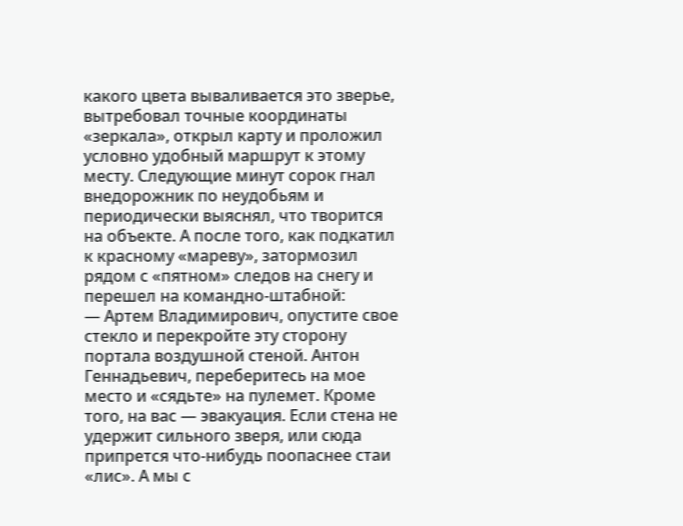какого цвета вываливается это зверье, вытребовал точные координаты «зеркала», открыл карту и проложил условно удобный маршрут к этому месту. Следующие минут сорок гнал внедорожник по неудобьям и периодически выяснял, что творится на объекте. А после того, как подкатил к красному «мареву», затормозил рядом с «пятном» следов на снегу и перешел на командно-штабной:
— Артем Владимирович, опустите свое стекло и перекройте эту сторону портала воздушной стеной. Антон Геннадьевич, переберитесь на мое место и «сядьте» на пулемет. Кроме того, на вас — эвакуация. Если стена не удержит сильного зверя, или сюда припрется что-нибудь поопаснее стаи «лис». А мы с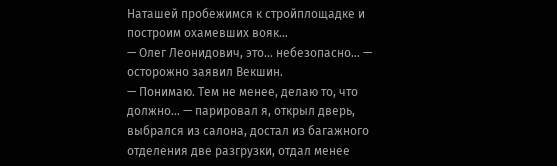Наташей пробежимся к стройплощадке и построим охамевших вояк…
— Олег Леонидович, это… небезопасно… — осторожно заявил Векшин.
— Понимаю. Тем не менее, делаю то, что должно… — парировал я, открыл дверь, выбрался из салона, достал из багажного отделения две разгрузки, отдал менее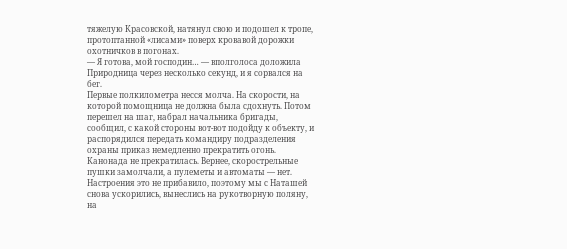тяжелую Красовской, натянул свою и подошел к тропе, протоптанной «лисами» поверх кровавой дорожки охотничков в погонах.
— Я готова, мой господин… — вполголоса доложила Природница через несколько секунд, и я сорвался на бег.
Первые полкилометра несся молча. На скорости, на которой помощница не должна была сдохнуть. Потом перешел на шаг, набрал начальника бригады, сообщил, с какой стороны вот-вот подойду к объекту, и распорядился передать командиру подразделения охраны приказ немедленно прекратить огонь.
Канонада не прекратилась. Вернее, скорострельные пушки замолчали, а пулеметы и автоматы — нет.
Настроения это не прибавило, поэтому мы с Наташей снова ускорились, вынеслись на рукотворную поляну, на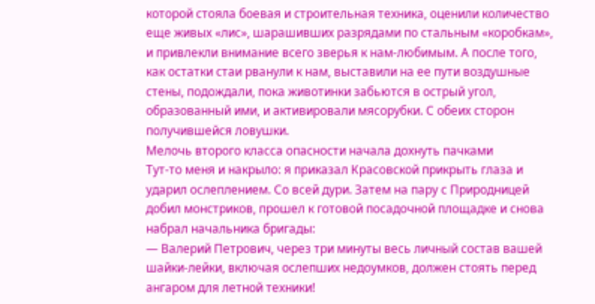которой стояла боевая и строительная техника, оценили количество еще живых «лис», шарашивших разрядами по стальным «коробкам», и привлекли внимание всего зверья к нам-любимым. А после того, как остатки стаи рванули к нам, выставили на ее пути воздушные стены, подождали, пока животинки забьются в острый угол, образованный ими, и активировали мясорубки. С обеих сторон получившейся ловушки.
Мелочь второго класса опасности начала дохнуть пачками
Тут-то меня и накрыло: я приказал Красовской прикрыть глаза и ударил ослеплением. Со всей дури. Затем на пару с Природницей добил монстриков, прошел к готовой посадочной площадке и снова набрал начальника бригады:
— Валерий Петрович, через три минуты весь личный состав вашей шайки-лейки, включая ослепших недоумков, должен стоять перед ангаром для летной техники!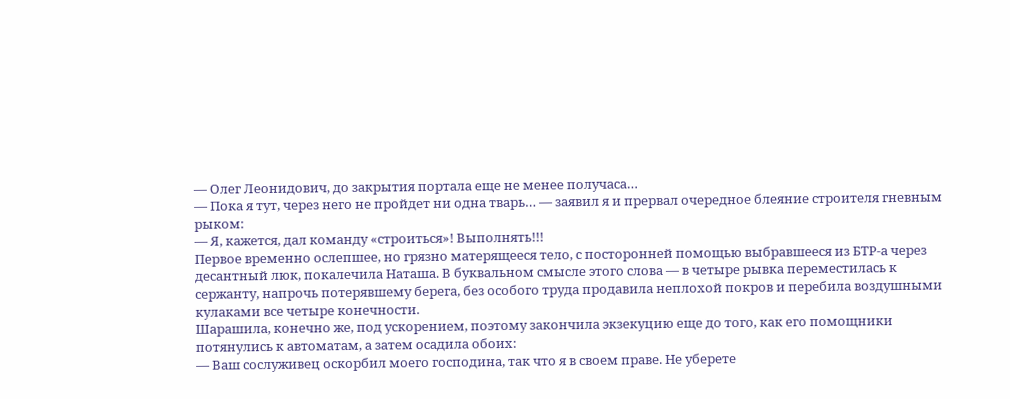— Олег Леонидович, до закрытия портала еще не менее получаса…
— Пока я тут, через него не пройдет ни одна тварь… — заявил я и прервал очередное блеяние строителя гневным рыком:
— Я, кажется, дал команду «строиться»! Выполнять!!!
Первое временно ослепшее, но грязно матерящееся тело, с посторонней помощью выбравшееся из БТР-а через десантный люк, покалечила Наташа. В буквальном смысле этого слова — в четыре рывка переместилась к сержанту, напрочь потерявшему берега, без особого труда продавила неплохой покров и перебила воздушными кулаками все четыре конечности.
Шарашила, конечно же, под ускорением, поэтому закончила экзекуцию еще до того, как его помощники потянулись к автоматам, а затем осадила обоих:
— Ваш сослуживец оскорбил моего господина, так что я в своем праве. Не уберете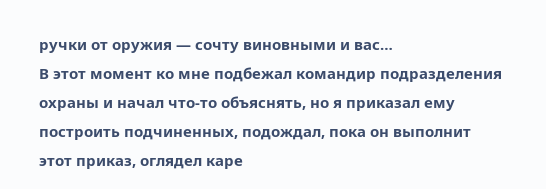ручки от оружия — сочту виновными и вас…
В этот момент ко мне подбежал командир подразделения охраны и начал что-то объяснять, но я приказал ему построить подчиненных, подождал, пока он выполнит этот приказ, оглядел каре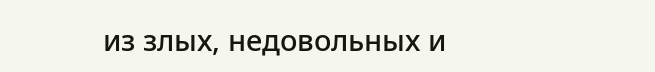из злых, недовольных и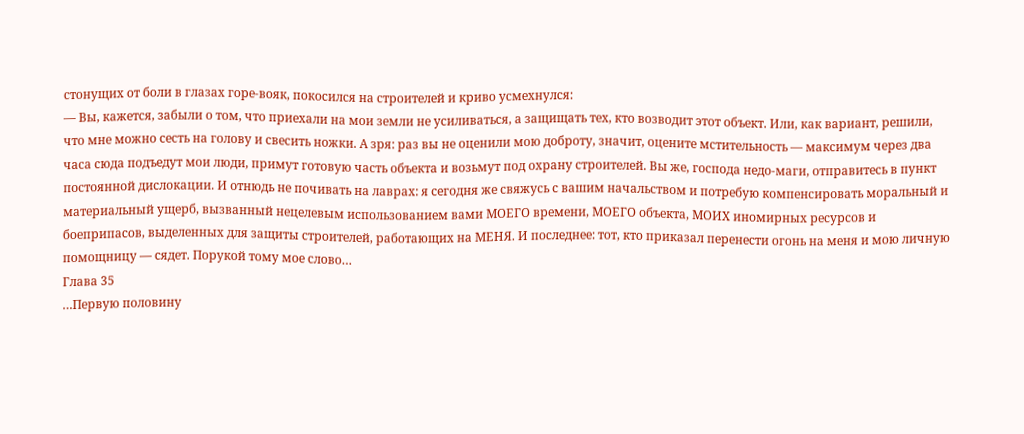стонущих от боли в глазах горе-вояк, покосился на строителей и криво усмехнулся:
— Вы, кажется, забыли о том, что приехали на мои земли не усиливаться, а защищать тех, кто возводит этот объект. Или, как вариант, решили, что мне можно сесть на голову и свесить ножки. А зря: раз вы не оценили мою доброту, значит, оцените мстительность — максимум через два часа сюда подъедут мои люди, примут готовую часть объекта и возьмут под охрану строителей. Вы же, господа недо-маги, отправитесь в пункт постоянной дислокации. И отнюдь не почивать на лаврах: я сегодня же свяжусь с вашим начальством и потребую компенсировать моральный и материальный ущерб, вызванный нецелевым использованием вами МОЕГО времени, МОЕГО объекта, МОИХ иномирных ресурсов и боеприпасов, выделенных для защиты строителей, работающих на МЕНЯ. И последнее: тот, кто приказал перенести огонь на меня и мою личную помощницу — сядет. Порукой тому мое слово…
Глава 35
…Первую половину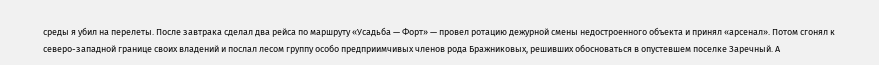среды я убил на перелеты. После завтрака сделал два рейса по маршруту «Усадьба — Форт» — провел ротацию дежурной смены недостроенного объекта и принял «арсенал». Потом сгонял к северо-западной границе своих владений и послал лесом группу особо предприимчивых членов рода Бражниковых, решивших обосноваться в опустевшем поселке Заречный. А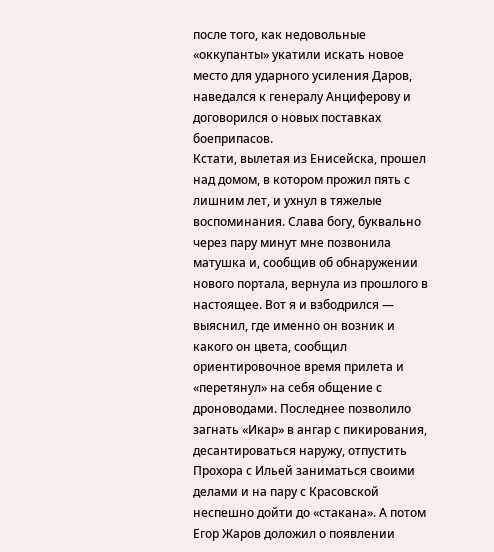после того, как недовольные «оккупанты» укатили искать новое место для ударного усиления Даров, наведался к генералу Анциферову и договорился о новых поставках боеприпасов.
Кстати, вылетая из Енисейска, прошел над домом, в котором прожил пять с лишним лет, и ухнул в тяжелые воспоминания. Слава богу, буквально через пару минут мне позвонила матушка и, сообщив об обнаружении нового портала, вернула из прошлого в настоящее. Вот я и взбодрился — выяснил, где именно он возник и какого он цвета, сообщил ориентировочное время прилета и «перетянул» на себя общение с дроноводами. Последнее позволило загнать «Икар» в ангар с пикирования, десантироваться наружу, отпустить Прохора с Ильей заниматься своими делами и на пару с Красовской неспешно дойти до «стакана». А потом Егор Жаров доложил о появлении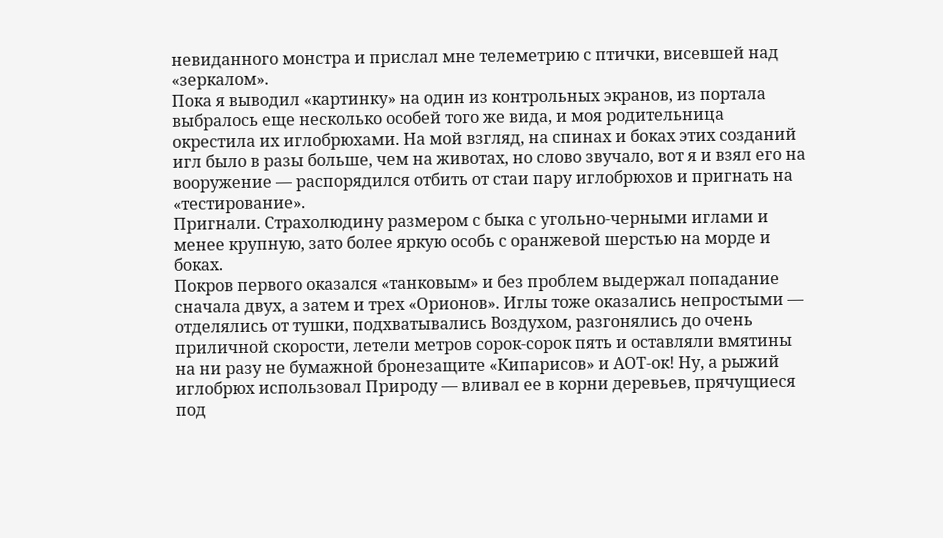невиданного монстра и прислал мне телеметрию с птички, висевшей над «зеркалом».
Пока я выводил «картинку» на один из контрольных экранов, из портала выбралось еще несколько особей того же вида, и моя родительница окрестила их иглобрюхами. На мой взгляд, на спинах и боках этих созданий игл было в разы больше, чем на животах, но слово звучало, вот я и взял его на вооружение — распорядился отбить от стаи пару иглобрюхов и пригнать на «тестирование».
Пригнали. Страхолюдину размером с быка с угольно-черными иглами и менее крупную, зато более яркую особь с оранжевой шерстью на морде и боках.
Покров первого оказался «танковым» и без проблем выдержал попадание сначала двух, а затем и трех «Орионов». Иглы тоже оказались непростыми — отделялись от тушки, подхватывались Воздухом, разгонялись до очень приличной скорости, летели метров сорок-сорок пять и оставляли вмятины на ни разу не бумажной бронезащите «Кипарисов» и АОТ-ок! Ну, а рыжий иглобрюх использовал Природу — вливал ее в корни деревьев, прячущиеся под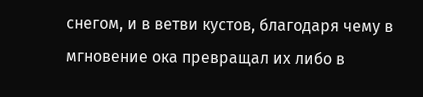снегом, и в ветви кустов, благодаря чему в мгновение ока превращал их либо в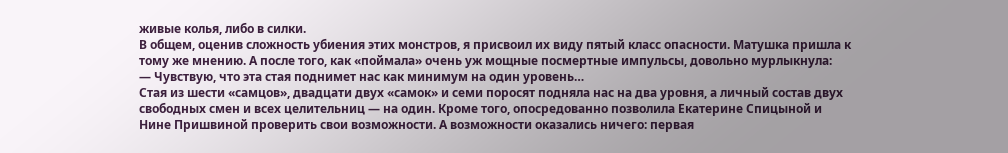живые колья, либо в силки.
В общем, оценив сложность убиения этих монстров, я присвоил их виду пятый класс опасности. Матушка пришла к тому же мнению. А после того, как «поймала» очень уж мощные посмертные импульсы, довольно мурлыкнула:
— Чувствую, что эта стая поднимет нас как минимум на один уровень…
Стая из шести «самцов», двадцати двух «самок» и семи поросят подняла нас на два уровня, а личный состав двух свободных смен и всех целительниц — на один. Кроме того, опосредованно позволила Екатерине Спицыной и Нине Пришвиной проверить свои возможности. А возможности оказались ничего: первая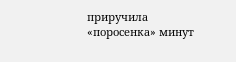приручила «поросенка» минут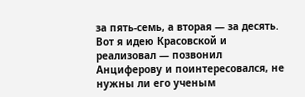за пять-семь, а вторая — за десять. Вот я идею Красовской и реализовал — позвонил Анциферову и поинтересовался, не нужны ли его ученым